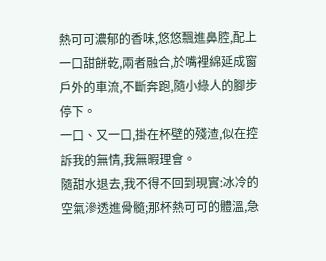熱可可濃郁的香味,悠悠飄進鼻腔,配上一口甜餅乾,兩者融合,於嘴裡綿延成窗戶外的車流,不斷奔跑,隨小綠人的腳步停下。
一口、又一口,掛在杯壁的殘渣,似在控訴我的無情,我無暇理會。
隨甜水退去,我不得不回到現實:冰冷的空氣滲透進骨髓;那杯熱可可的體溫,急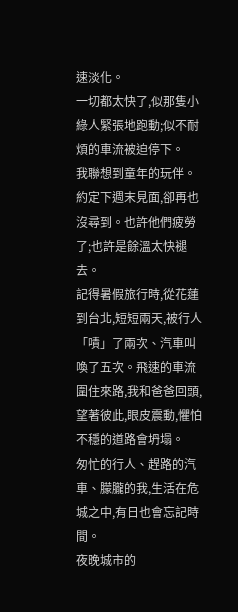速淡化。
一切都太快了,似那隻小綠人緊張地跑動;似不耐煩的車流被迫停下。
我聯想到童年的玩伴。約定下週末見面,卻再也沒尋到。也許他們疲勞了;也許是餘溫太快褪去。
記得暑假旅行時,從花蓮到台北,短短兩天,被行人「嘖」了兩次、汽車叫喚了五次。飛速的車流圍住來路,我和爸爸回頭,望著彼此,眼皮震動,懼怕不穩的道路會坍塌。
匆忙的行人、趕路的汽車、朦朧的我,生活在危城之中,有日也會忘記時間。
夜晚城市的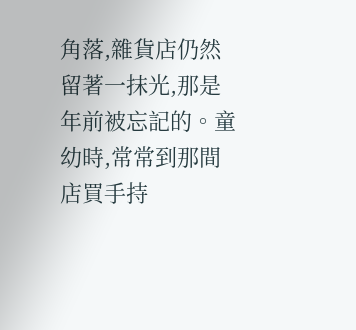角落,雜貨店仍然留著一抹光,那是年前被忘記的。童幼時,常常到那間店買手持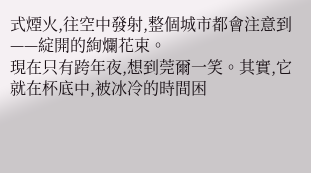式煙火,往空中發射,整個城市都會注意到——綻開的絢爛花束。
現在只有跨年夜,想到莞爾一笑。其實,它就在杯底中,被冰冷的時間困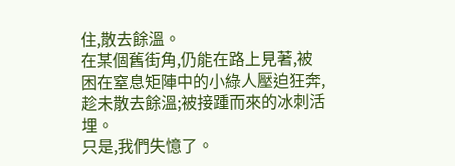住,散去餘溫。
在某個舊街角,仍能在路上見著,被困在窒息矩陣中的小綠人壓迫狂奔,趁未散去餘溫;被接踵而來的冰刺活埋。
只是,我們失憶了。